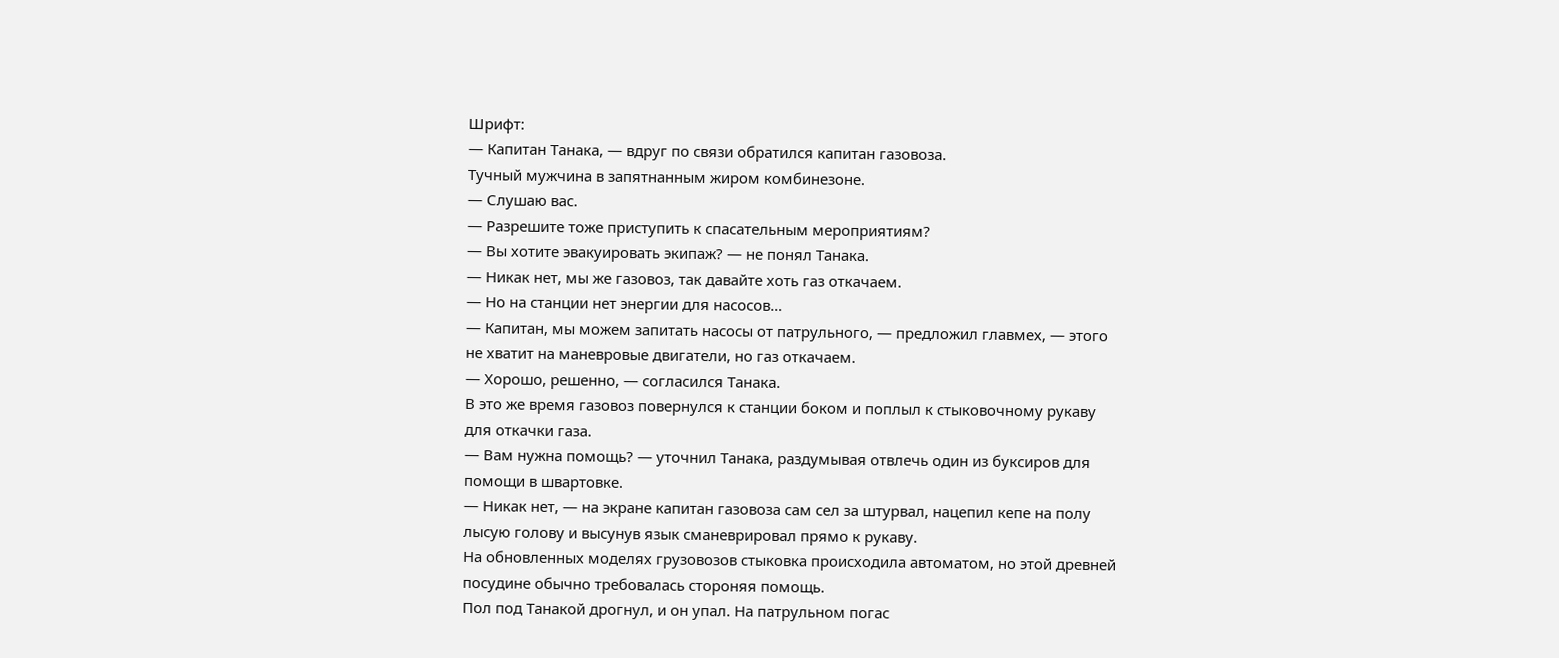Шрифт:
— Капитан Танака, — вдруг по связи обратился капитан газовоза.
Тучный мужчина в запятнанным жиром комбинезоне.
— Слушаю вас.
— Разрешите тоже приступить к спасательным мероприятиям?
— Вы хотите эвакуировать экипаж? — не понял Танака.
— Никак нет, мы же газовоз, так давайте хоть газ откачаем.
— Но на станции нет энергии для насосов…
— Капитан, мы можем запитать насосы от патрульного, — предложил главмех, — этого не хватит на маневровые двигатели, но газ откачаем.
— Хорошо, решенно, — согласился Танака.
В это же время газовоз повернулся к станции боком и поплыл к стыковочному рукаву для откачки газа.
— Вам нужна помощь? — уточнил Танака, раздумывая отвлечь один из буксиров для помощи в швартовке.
— Никак нет, — на экране капитан газовоза сам сел за штурвал, нацепил кепе на полу лысую голову и высунув язык сманеврировал прямо к рукаву.
На обновленных моделях грузовозов стыковка происходила автоматом, но этой древней посудине обычно требовалась стороняя помощь.
Пол под Танакой дрогнул, и он упал. На патрульном погас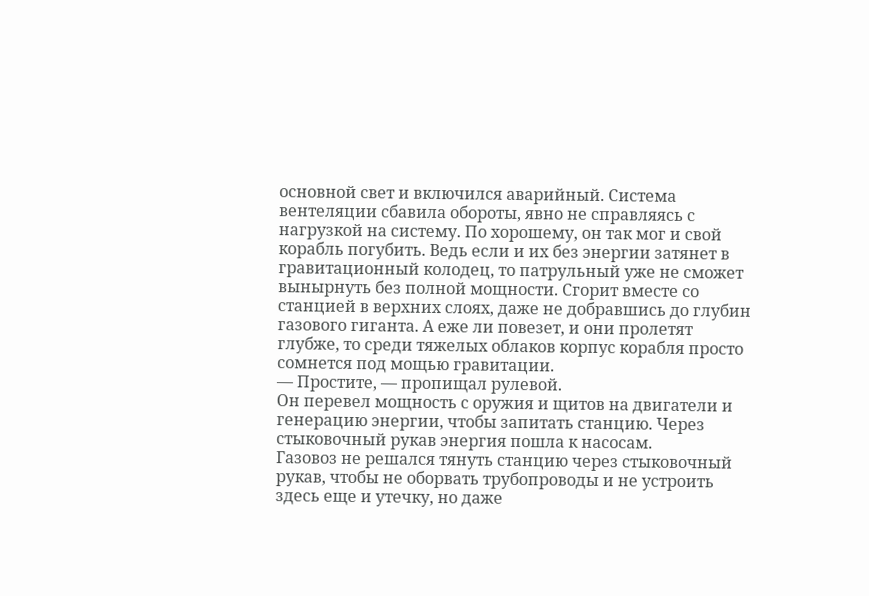основной свет и включился аварийный. Система вентеляции сбавила обороты, явно не справляясь с нагрузкой на систему. По хорошему, он так мог и свой корабль погубить. Ведь если и их без энергии затянет в гравитационный колодец, то патрульный уже не сможет вынырнуть без полной мощности. Сгорит вместе со станцией в верхних слоях, даже не добравшись до глубин газового гиганта. А еже ли повезет, и они пролетят глубже, то среди тяжелых облаков корпус корабля просто сомнется под мощью гравитации.
— Простите, — пропищал рулевой.
Он перевел мощность с оружия и щитов на двигатели и генерацию энергии, чтобы запитать станцию. Через стыковочный рукав энергия пошла к насосам.
Газовоз не решался тянуть станцию через стыковочный рукав, чтобы не оборвать трубопроводы и не устроить здесь еще и утечку, но даже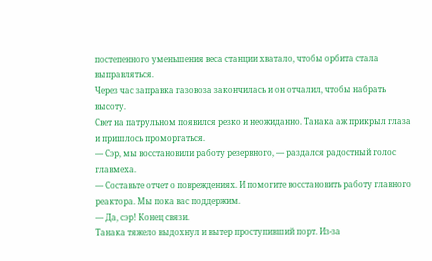постепенного уменьшения веса станции хватало, чтобы орбита стала выправляться.
Через час заправка газовоза закончилась и он отчалил, чтобы набрать высоту.
Свет на патрульном появился резко и неожиданно. Танака аж прикрыл глаза и пришлось проморгаться.
— Сэр, мы восстановили работу резервного, — раздался радостный голос главмеха.
— Составьте отчет о повреждениях. И помогите восстановить работу главного реактора. Мы пока вас поддержим.
— Да, сэр! Конец связи.
Танака тяжело выдохнул и вытер проступивший порт. Из-за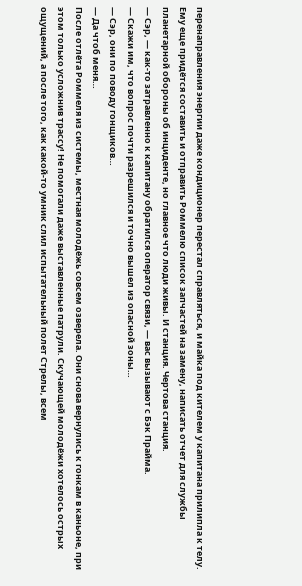перенаправления энергии даже кондиционер перестал справляться, и майка под кителем у капитана прилипла к телу.
Ему еще придётся составить и отправить Роммелю список запчастей на замену, написать отчет для службы планетарной обороны об инциденте, но главное что люди живы. И станция. Чертова станция.
— Сэр, — как-то затравленно к капитану обратился оператор связи, — вас вызывают с Бэк Прайма.
— Скажи им, что вопрос почти разрешился и точно вышел из опасной зоны…
— Сэр, они по поводу гонщиков…
— Да чтоб меня…
После отлёта Роммеля из системы, местная молодёжь совсем озверела. Они снова вернулись к гонкам в каньоне, при этом только усложнив трассу! Не помогали даже выставленные патрули. Скучающей молодёжи хотелось острых ощущений, а после того, как какой-то умник слил испытательный полет Стрелы, всем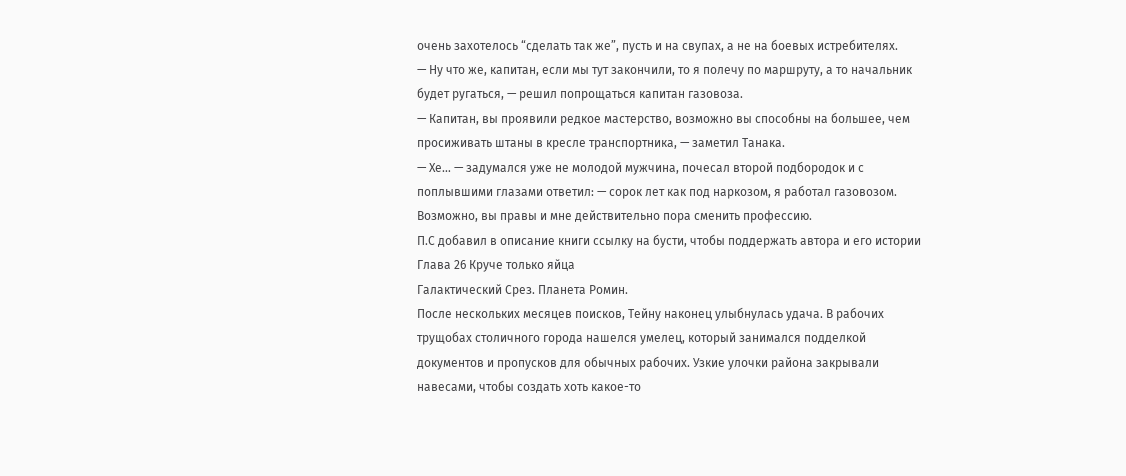очень захотелось “сделать так же”, пусть и на свупах, а не на боевых истребителях.
— Ну что же, капитан, если мы тут закончили, то я полечу по маршруту, а то начальник будет ругаться, — решил попрощаться капитан газовоза.
— Капитан, вы проявили редкое мастерство, возможно вы способны на большее, чем просиживать штаны в кресле транспортника, — заметил Танака.
— Хе… — задумался уже не молодой мужчина, почесал второй подбородок и с поплывшими глазами ответил: — сорок лет как под наркозом, я работал газовозом. Возможно, вы правы и мне действительно пора сменить профессию.
П.С добавил в описание книги ссылку на бусти, чтобы поддержать автора и его истории
Глава 26 Круче только яйца
Галактический Срез. Планета Ромин.
После нескольких месяцев поисков, Тейну наконец улыбнулась удача. В рабочих трущобах столичного города нашелся умелец, который занимался подделкой документов и пропусков для обычных рабочих. Узкие улочки района закрывали навесами, чтобы создать хоть какое-то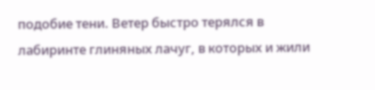подобие тени. Ветер быстро терялся в лабиринте глиняных лачуг, в которых и жили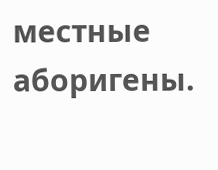местные аборигены.